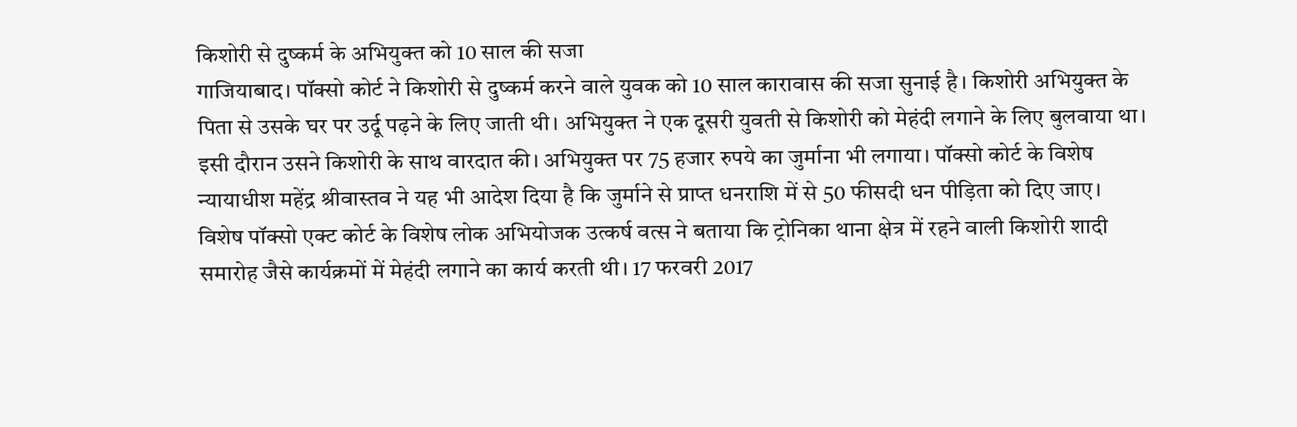किशोरी से दुष्कर्म के अभियुक्त को 10 साल की सजा
गाजियाबाद। पॉक्सो कोर्ट ने किशोरी से दुष्कर्म करने वाले युवक को 10 साल कारावास की सजा सुनाई है। किशोरी अभियुक्त के पिता से उसके घर पर उर्दू पढ़ने के लिए जाती थी। अभियुक्त ने एक दूसरी युवती से किशोरी को मेहंदी लगाने के लिए बुलवाया था। इसी दौरान उसने किशोरी के साथ वारदात की। अभियुक्त पर 75 हजार रुपये का जुर्माना भी लगाया। पॉक्सो कोर्ट के विशेष न्यायाधीश महेंद्र श्रीवास्तव ने यह भी आदेश दिया है कि जुर्माने से प्राप्त धनराशि में से 50 फीसदी धन पीड़िता को दिए जाए।
विशेष पॉक्सो एक्ट कोर्ट के विशेष लोक अभियोजक उत्कर्ष वत्स ने बताया कि ट्रोनिका थाना क्षेत्र में रहने वाली किशोरी शादी समारोह जैसे कार्यक्रमों में मेहंदी लगाने का कार्य करती थी। 17 फरवरी 2017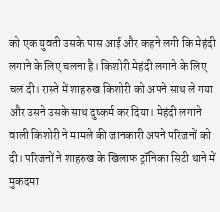को एक युवती उसके पास आई और कहने लगी कि मेहंदी लगाने के लिए चलना है। किशोरी मेहंदी लगाने के लिए चल दी। रास्ते में शाहरुख किशोरी को अपने साथ ले गया और उसने उसके साथ दुष्कर्म कर दिया। मेहंदी लगाने वाली किशोरी ने मामले की जानकारी अपने परिजनों को दी। परिजनों ने शाहरुख के खिलाफ ट्रॉनिका सिटी थाने में मुकदमा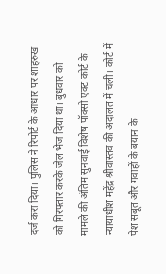दर्ज करा दिया। पुलिस ने रिपोर्ट के आधार पर शाहरुख को गिरफ्तार करके जेल भेज दिया था। बुधवार को मामले की अंतिम सुनवाई विशेष पॉक्सो एक्ट कोर्ट के न्यायाधीश महेंद्र श्रीवास्तव की अदालत में चली। कोर्ट में पेश सबूत और गवाहों के बयान के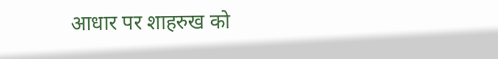आधार पर शाहरुख को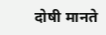दोषी मानते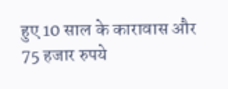हुए 10 साल के कारावास और 75 हजार रुपये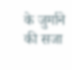के जुर्माने की सजा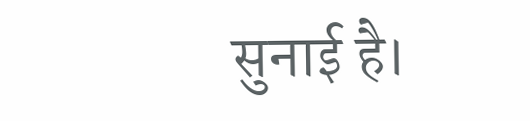सुनाई है।